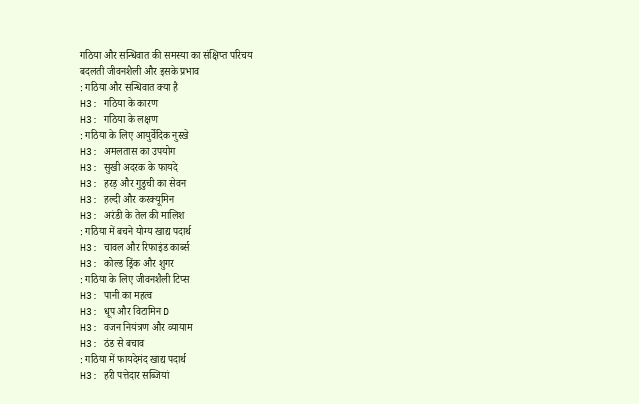गठिया और सन्धिवात की समस्या का संक्षिप्त परिचय
बदलती जीवनशैली और इसके प्रभाव
: गठिया और सन्धिवात क्या है
H3: गठिया के कारण
H3: गठिया के लक्षण
: गठिया के लिए आयुर्वेदिक नुस्खे
H3: अमलतास का उपयोग
H3: सुखी अदरक के फायदे
H3: हरड़ और गुडुची का सेवन
H3: हल्दी और करक्यूमिन
H3: अरंडी के तेल की मालिश
: गठिया में बचने योग्य खाद्य पदार्थ
H3: चावल और रिफाइंड कार्ब्स
H3: कोल्ड ड्रिंक और शुगर
: गठिया के लिए जीवनशैली टिप्स
H3: पानी का महत्व
H3: धूप और विटामिन D
H3: वजन नियंत्रण और व्यायाम
H3: ठंड से बचाव
: गठिया में फायदेमंद खाद्य पदार्थ
H3: हरी पत्तेदार सब्जियां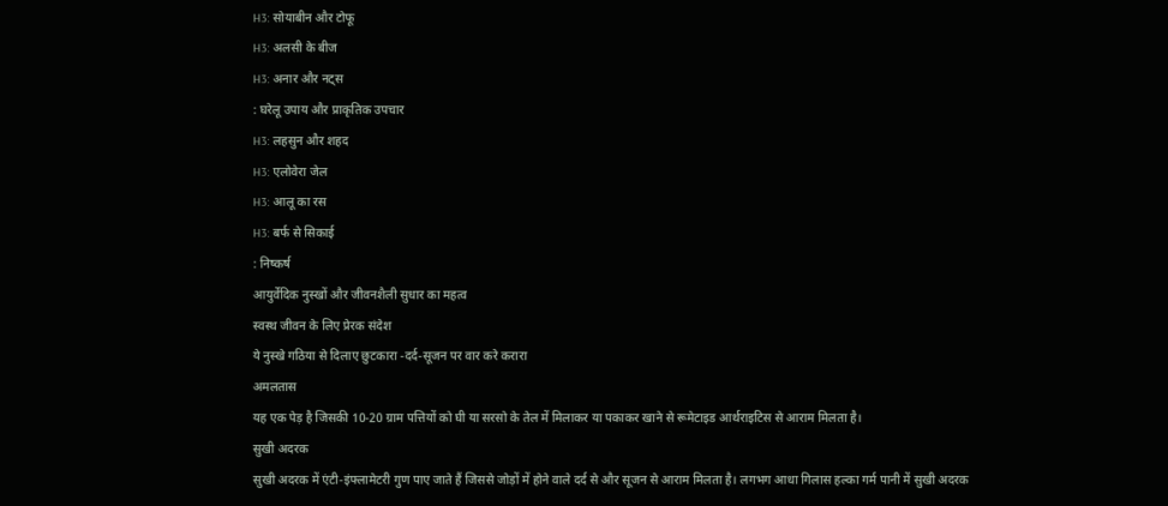H3: सोयाबीन और टोफू
H3: अलसी के बीज
H3: अनार और नट्स
: घरेलू उपाय और प्राकृतिक उपचार
H3: लहसुन और शहद
H3: एलोवेरा जेल
H3: आलू का रस
H3: बर्फ से सिकाई
: निष्कर्ष
आयुर्वेदिक नुस्खों और जीवनशैली सुधार का महत्व
स्वस्थ जीवन के लिए प्रेरक संदेश
ये नुस्खे गठिया से दिलाए छुटकारा -दर्द-सूजन पर वार करे करारा
अमलतास
यह एक पेड़ है जिसकी 10-20 ग्राम पत्तियों को घी या सरसो के तेल में मिलाकर या पकाकर खाने से रूमेटाइड आर्थराइटिस से आराम मिलता है।
सुखी अदरक
सुखी अदरक में एंटी-इंफ्लामेटरी गुण पाए जाते हैं जिससे जोड़ों में होने वाले दर्द से और सूजन से आराम मिलता है। लगभग आधा गिलास हल्का गर्म पानी में सुखी अदरक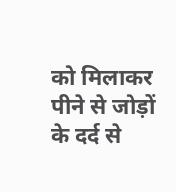को मिलाकर पीने से जोड़ों के दर्द से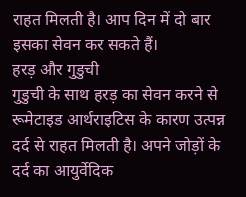राहत मिलती है। आप दिन में दो बार इसका सेवन कर सकते हैं।
हरड़ और गुडुची
गुडुची के साथ हरड़ का सेवन करने से रूमेटाइड आर्थराइटिस के कारण उत्पन्न दर्द से राहत मिलती है। अपने जोड़ों के दर्द का आयुर्वेदिक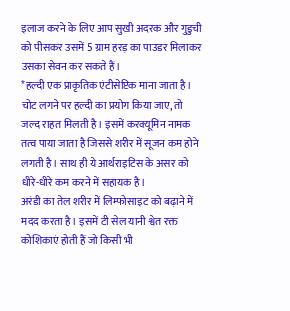इलाज करने के लिए आप सुखी अदरक और गुडुची को पीसकर उसमें 5 ग्राम हरड़ का पाउडर मिलाकर उसका सेवन कर सकते हैं।
*हल्दी एक प्राकृतिक एंटीसेप्टिक माना जाता है। चोट लगने पर हल्दी का प्रयोग किया जाए, तो जल्द राहत मिलती है। इसमें करक्यूमिन नामक तत्व पाया जाता है जिससे शरीर में सूजन कम होने लगती है। साथ ही ये आर्थराइटिस के असर को धीरे-धीरे कम करने में सहायक है।
अरंडी का तेल शरीर में लिम्फोसाइट को बढ़ाने में मदद करता है। इसमें टी सेल यानी श्वेत रक्त कोशिकाएं होती हैं जो किसी भी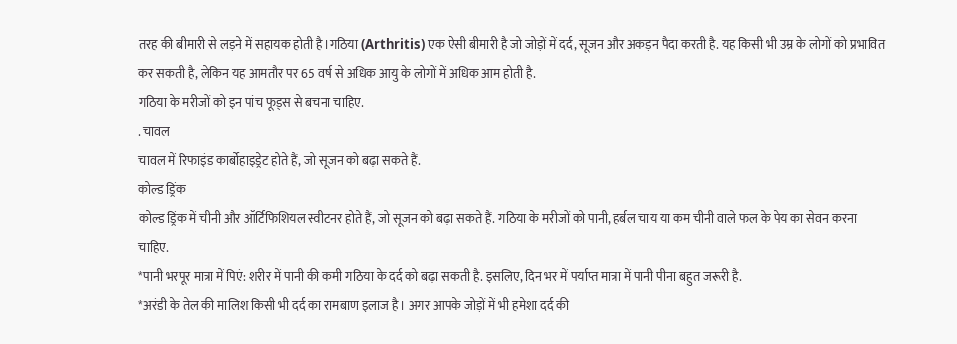तरह की बीमारी से लड़ने में सहायक होती है।गठिया (Arthritis) एक ऐसी बीमारी है जो जोड़ों में दर्द, सूजन और अकड़न पैदा करती है. यह किसी भी उम्र के लोगों को प्रभावित कर सकती है, लेकिन यह आमतौर पर 65 वर्ष से अधिक आयु के लोगों में अधिक आम होती है.
गठिया के मरीजों को इन पांच फूड्स से बचना चाहिए.
. चावल
चावल में रिफाइंड कार्बोहाइड्रेट होते हैं, जो सूजन को बढ़ा सकते हैं.
कोल्ड ड्रिंक
कोल्ड ड्रिंक में चीनी और ऑर्टिफिशियल स्वीटनर होते हैं, जो सूजन को बढ़ा सकते हैं. गठिया के मरीजों को पानी, हर्बल चाय या कम चीनी वाले फल के पेय का सेवन करना चाहिए.
*पानी भरपूर मात्रा में पिएं: शरीर में पानी की कमी गठिया के दर्द को बढ़ा सकती है. इसलिए, दिन भर में पर्याप्त मात्रा में पानी पीना बहुत जरूरी है.
*अरंडी के तेल की मालिश किसी भी दर्द का रामबाण इलाज है। अगर आपके जोड़ों में भी हमेशा दर्द की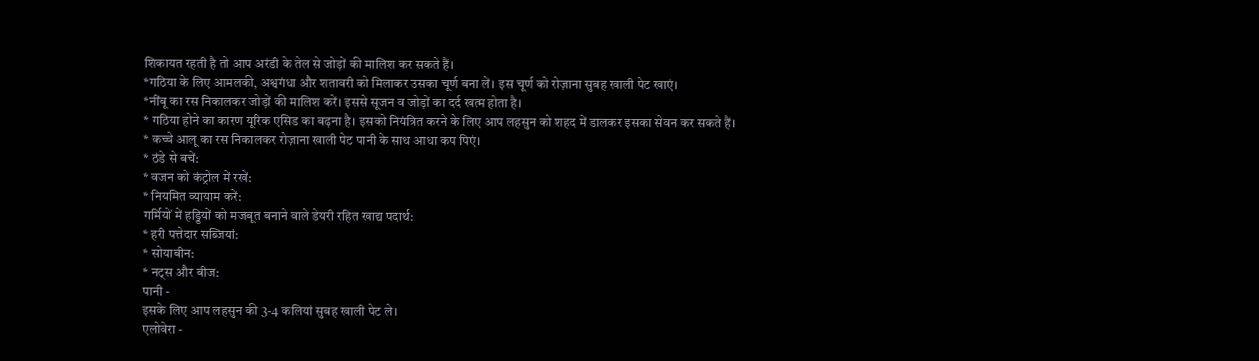शिकायत रहती है तो आप अरंडी के तेल से जोड़ों की मालिश कर सकते हैं।
*गठिया के लिए आमलकी, अश्वगंधा और शतावरी को मिलाकर उसका चूर्ण बना लें। इस चूर्ण को रोज़ाना सुबह खाली पेट खाएं।
*नींबू का रस निकालकर जोड़ों की मालिश करें। इससे सूजन व जोड़ों का दर्द खत्म होता है।
* गठिया होने का कारण यूरिक एसिड का बढ़ना है। इसको नियंत्रित करने के लिए आप लहसुन को शहद में डालकर इसका सेवन कर सकते हैं।
* कच्चे आलू का रस निकालकर रोज़ाना खाली पेट पानी के साथ आधा कप पिएं।
* ठंडे से बचें:
* वजन को कंट्रोल में रखें:
* नियमित व्यायाम करें:
गर्मियों में हड्डियों को मजबूत बनाने वाले डेयरी रहित खाद्य पदार्थ:
* हरी पत्तेदार सब्जियां:
* सोयाबीन:
* नट्स और बीज:
पानी -
इसके लिए आप लहसुन की 3-4 कलियां सुबह खाली पेट ले।
एलोवेरा -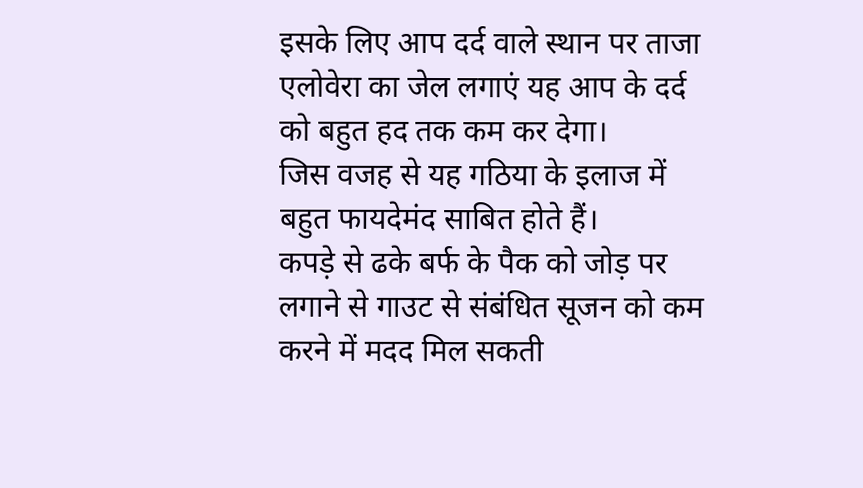इसके लिए आप दर्द वाले स्थान पर ताजा एलोवेरा का जेल लगाएं यह आप के दर्द को बहुत हद तक कम कर देगा।
जिस वजह से यह गठिया के इलाज में बहुत फायदेमंद साबित होते हैं।
कपड़े से ढके बर्फ के पैक को जोड़ पर लगाने से गाउट से संबंधित सूजन को कम करने में मदद मिल सकती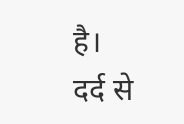है।
दर्द से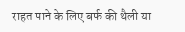राहत पाने के लिए बर्फ की थैली या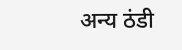अन्य ठंडी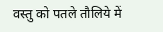वस्तु को पतले तौलिये में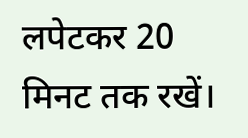लपेटकर 20 मिनट तक रखें।